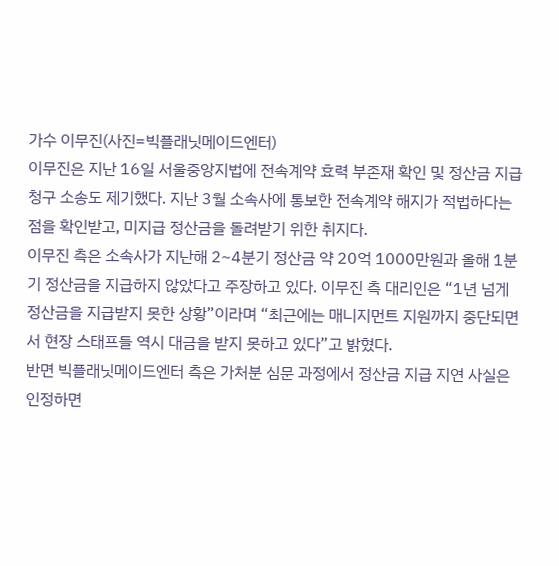가수 이무진(사진=빅플래닛메이드엔터)
이무진은 지난 16일 서울중앙지법에 전속계약 효력 부존재 확인 및 정산금 지급 청구 소송도 제기했다. 지난 3월 소속사에 통보한 전속계약 해지가 적법하다는 점을 확인받고, 미지급 정산금을 돌려받기 위한 취지다.
이무진 측은 소속사가 지난해 2~4분기 정산금 약 20억 1000만원과 올해 1분기 정산금을 지급하지 않았다고 주장하고 있다. 이무진 측 대리인은 “1년 넘게 정산금을 지급받지 못한 상황”이라며 “최근에는 매니지먼트 지원까지 중단되면서 현장 스태프들 역시 대금을 받지 못하고 있다”고 밝혔다.
반면 빅플래닛메이드엔터 측은 가처분 심문 과정에서 정산금 지급 지연 사실은 인정하면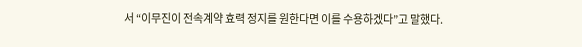서 “이무진이 전속계약 효력 정지를 원한다면 이를 수용하겠다”고 말했다.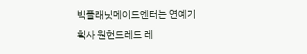빅플래닛메이드엔터는 연예기획사 원헌드레드 레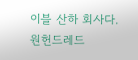이블 산하 회사다. 원헌드레드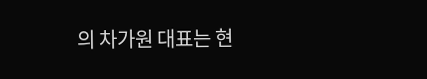의 차가원 대표는 현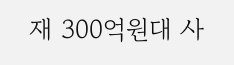재 300억원대 사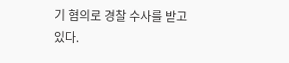기 혐의로 경찰 수사를 받고 있다.